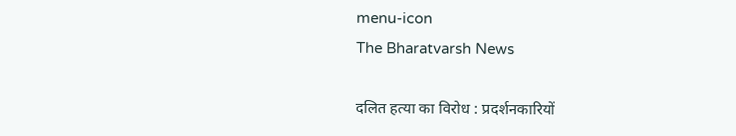menu-icon
The Bharatvarsh News

दलित हत्या का विरोध : प्रदर्शनकारियों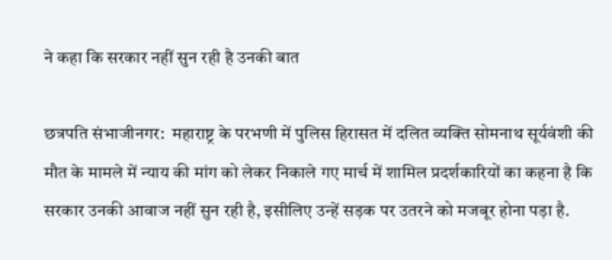ने कहा कि सरकार नहीं सुन रही है उनकी बात

छत्रपति संभाजीनगर:  महाराष्ट्र के परभणी में पुलिस हिरासत में दलित व्यक्ति सोमनाथ सूर्यवंशी की मौत के मामले में न्याय की मांग को लेकर निकाले गए मार्च में शामिल प्रदर्शकारियों का कहना है कि सरकार उनकी आवाज नहीं सुन रही है, इसीलिए उन्हें सड़क पर उतरने को मजबूर होना पड़ा है.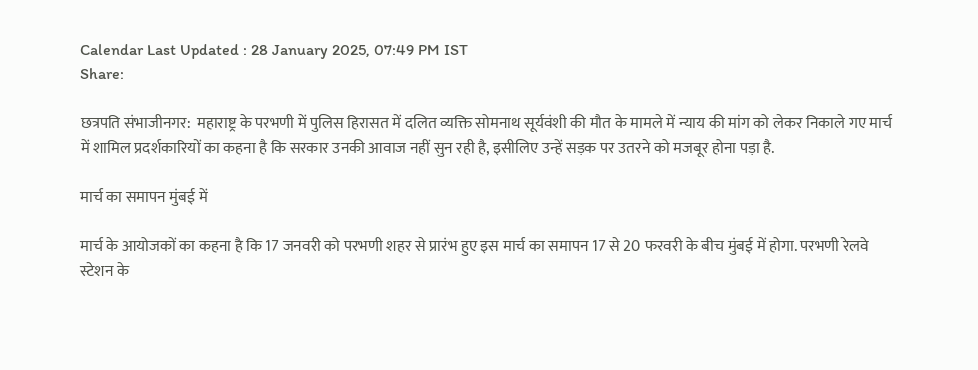Calendar Last Updated : 28 January 2025, 07:49 PM IST
Share:

छत्रपति संभाजीनगर:  महाराष्ट्र के परभणी में पुलिस हिरासत में दलित व्यक्ति सोमनाथ सूर्यवंशी की मौत के मामले में न्याय की मांग को लेकर निकाले गए मार्च में शामिल प्रदर्शकारियों का कहना है कि सरकार उनकी आवाज नहीं सुन रही है, इसीलिए उन्हें सड़क पर उतरने को मजबूर होना पड़ा है.

मार्च का समापन मुंबई में

मार्च के आयोजकों का कहना है कि 17 जनवरी को परभणी शहर से प्रारंभ हुए इस मार्च का समापन 17 से 20 फरवरी के बीच मुंबई में होगा. परभणी रेलवे स्टेशन के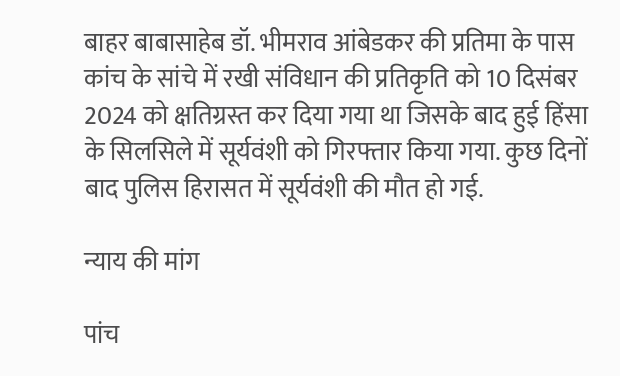बाहर बाबासाहेब डॉ. भीमराव आंबेडकर की प्रतिमा के पास कांच के सांचे में रखी संविधान की प्रतिकृति को 10 दिसंबर 2024 को क्षतिग्रस्त कर दिया गया था जिसके बाद हुई हिंसा के सिलसिले में सूर्यवंशी को गिरफ्तार किया गया. कुछ दिनों बाद पुलिस हिरासत में सूर्यवंशी की मौत हो गई.

न्याय की मांग

पांच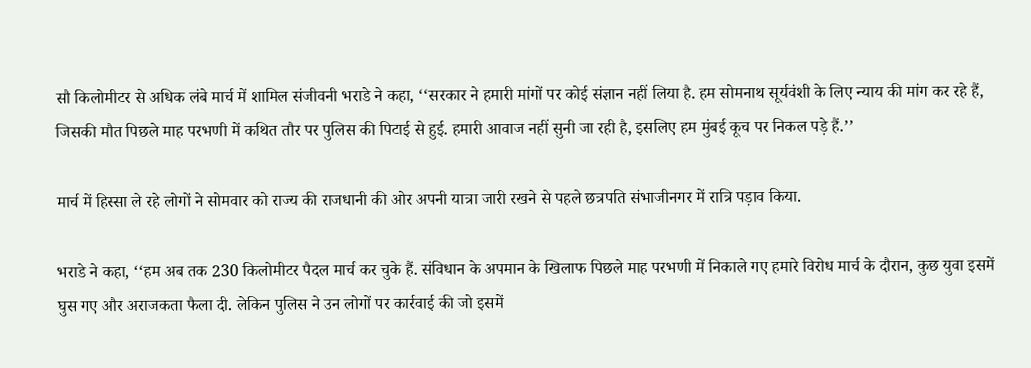सौ किलोमीटर से अधिक लंबे मार्च में शामिल संजीवनी भराडे ने कहा, ‘‘सरकार ने हमारी मांगों पर कोई संज्ञान नहीं लिया है. हम सोमनाथ सूर्यवंशी के लिए न्याय की मांग कर रहे हैं, जिसकी मौत पिछले माह परभणी में कथित तौर पर पुलिस की पिटाई से हुई. हमारी आवाज नहीं सुनी जा रही है, इसलिए हम मुंबई कूच पर निकल पड़े हैं.’’

मार्च में हिस्सा ले रहे लोगों ने सोमवार को राज्य की राजधानी की ओर अपनी यात्रा जारी रखने से पहले छत्रपति संभाजीनगर में रात्रि पड़ाव किया.

भराडे ने कहा, ‘‘हम अब तक 230 किलोमीटर पैदल मार्च कर चुके हैं. संविधान के अपमान के खिलाफ पिछले माह परभणी में निकाले गए हमारे विरोध मार्च के दौरान, कुछ युवा इसमें घुस गए और अराजकता फैला दी. लेकिन पुलिस ने उन लोगों पर कार्रवाई की जो इसमें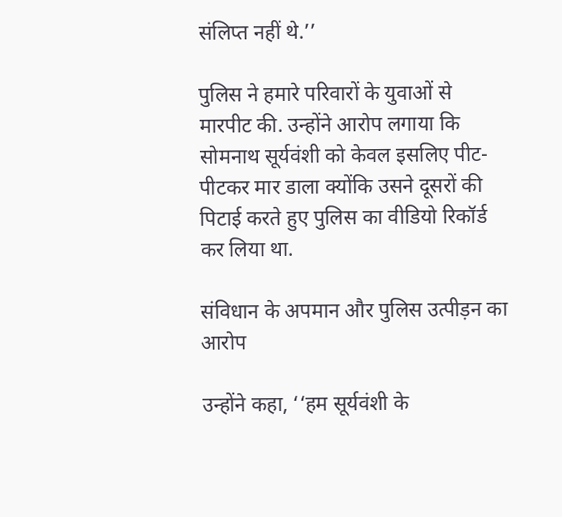संलिप्त नहीं थे.’’

पुलिस ने हमारे परिवारों के युवाओं से मारपीट की. उन्होंने आरोप लगाया कि सोमनाथ सूर्यवंशी को केवल इसलिए पीट-पीटकर मार डाला क्योंकि उसने दूसरों की पिटाई करते हुए पुलिस का वीडियो रिकॉर्ड कर लिया था.

संविधान के अपमान और पुलिस उत्पीड़न का आरोप

उन्होंने कहा, ‘‘हम सूर्यवंशी के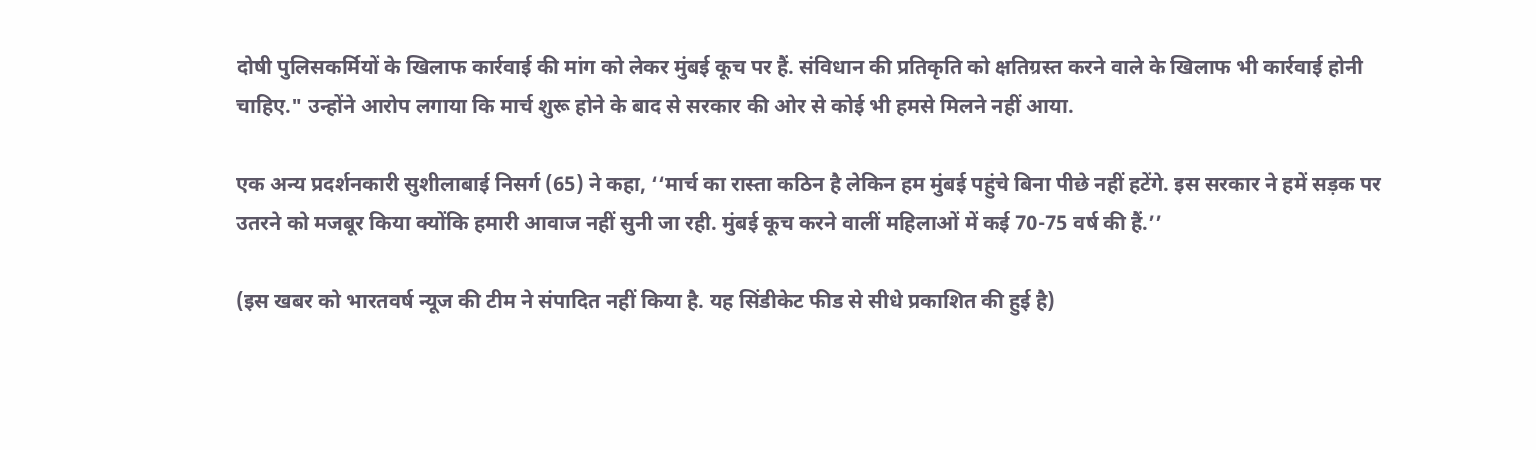दोषी पुलिसकर्मियों के खिलाफ कार्रवाई की मांग को लेकर मुंबई कूच पर हैं. संविधान की प्रतिकृति को क्षतिग्रस्त करने वाले के खिलाफ भी कार्रवाई होनी चाहिए." उन्होंने आरोप लगाया कि मार्च शुरू होने के बाद से सरकार की ओर से कोई भी हमसे मिलने नहीं आया.

एक अन्य प्रदर्शनकारी सुशीलाबाई निसर्ग (65) ने कहा, ‘‘मार्च का रास्ता कठिन है लेकिन हम मुंबई पहुंचे बिना पीछे नहीं हटेंगे. इस सरकार ने हमें सड़क पर उतरने को मजबूर किया क्योंकि हमारी आवाज नहीं सुनी जा रही. मुंबई कूच करने वालीं महिलाओं में कई 70-75 वर्ष की हैं.’’

(इस खबर को भारतवर्ष न्यूज की टीम ने संपादित नहीं किया है. यह सिंडीकेट फीड से सीधे प्रकाशित की हुई है)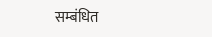सम्बंधित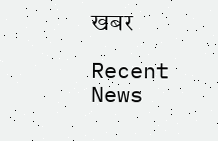खबर

Recent News